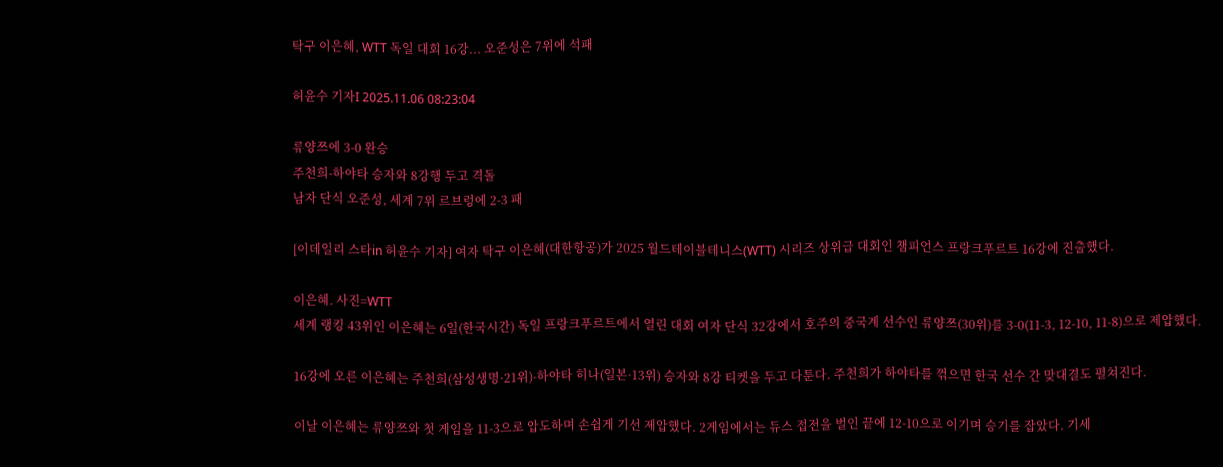탁구 이은혜, WTT 독일 대회 16강... 오준성은 7위에 석패

허윤수 기자I 2025.11.06 08:23:04

류양쯔에 3-0 완승
주천희-하야타 승자와 8강행 두고 격돌
남자 단식 오준성, 세계 7위 르브렁에 2-3 패

[이데일리 스타in 허윤수 기자] 여자 탁구 이은혜(대한항공)가 2025 월드테이블테니스(WTT) 시리즈 상위급 대회인 챔피언스 프랑크푸르트 16강에 진출했다.

이은혜. 사진=WTT
세계 랭킹 43위인 이은혜는 6일(한국시간) 독일 프랑크푸르트에서 열린 대회 여자 단식 32강에서 호주의 중국계 선수인 류양쯔(30위)를 3-0(11-3, 12-10, 11-8)으로 제압했다.

16강에 오른 이은혜는 주천희(삼성생명·21위)-하야타 히나(일본·13위) 승자와 8강 티켓을 두고 다툰다. 주천희가 하야타를 꺾으면 한국 선수 간 맞대결도 펼쳐진다.

이날 이은혜는 류양쯔와 첫 게임을 11-3으로 압도하며 손쉽게 기선 제압했다. 2게임에서는 듀스 접전을 벌인 끝에 12-10으로 이기며 승기를 잡았다. 기세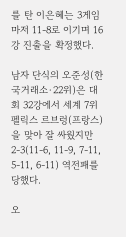를 탄 이은혜는 3게임마저 11-8로 이기며 16강 진출을 확정했다.

남자 단식의 오준성(한국거래소·22위)은 대회 32강에서 세계 7위 펠릭스 르브렁(프랑스)을 맞아 잘 싸웠지만 2-3(11-6, 11-9, 7-11, 5-11, 6-11) 역전패를 당했다.

오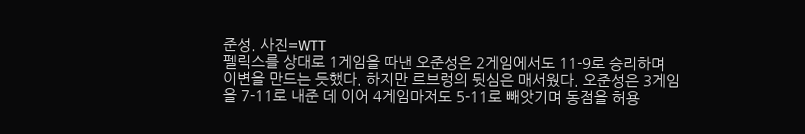준성. 사진=WTT
펠릭스를 상대로 1게임을 따낸 오준성은 2게임에서도 11-9로 승리하며 이변을 만드는 듯했다. 하지만 르브렁의 뒷심은 매서웠다. 오준성은 3게임을 7-11로 내준 데 이어 4게임마저도 5-11로 빼앗기며 동점을 허용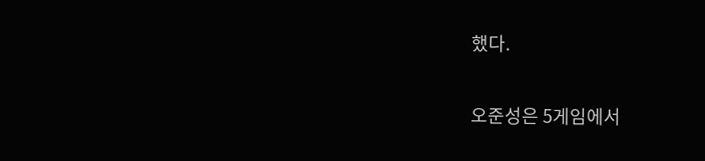했다.

오준성은 5게임에서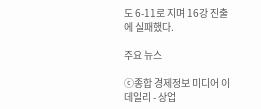도 6-11로 지며 16강 진출에 실패했다.

주요 뉴스

ⓒ종합 경제정보 미디어 이데일리 - 상업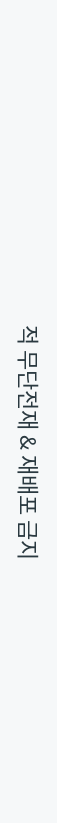적 무단전재 & 재배포 금지